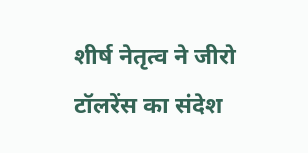शीर्ष नेतृत्व ने जीरो टॉलरेंस का संदेश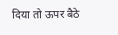दिया तो ऊपर बैठे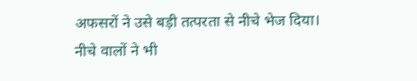अफसरों ने उसे बड़ी तत्परता से नीचे भेज दिया। नीचे वालों ने भी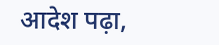आदेश पढ़ा,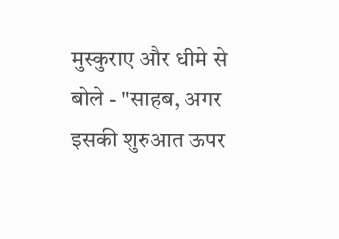मुस्कुराए और धीमे से बोले - "साहब, अगर इसकी शुरुआत ऊपर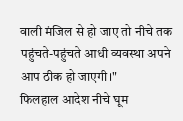वाली मंजिल से हो जाए तो नीचे तक पहुंचते-पहुंचते आधी व्यवस्था अपने आप ठीक हो जाएगी।"
फिलहाल आदेश नीचे घूम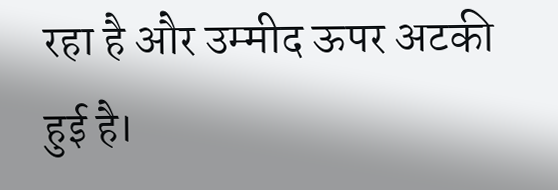रहा है और उम्मीद ऊपर अटकी हुई है।